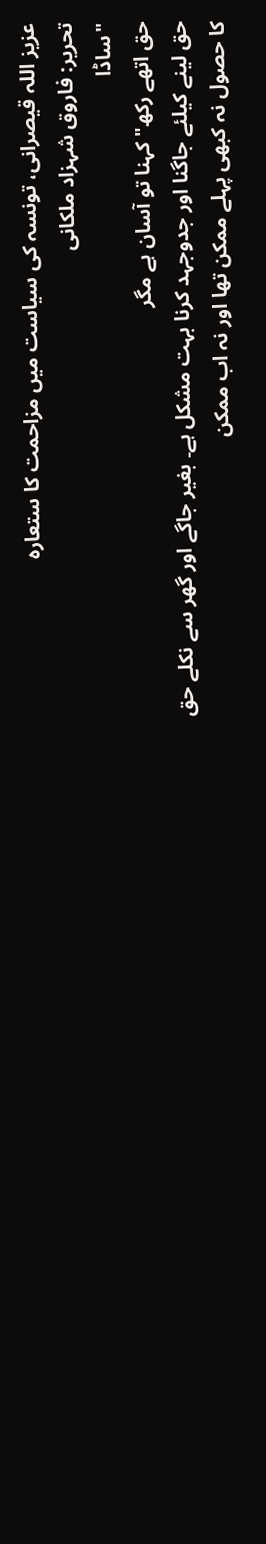عزیز اللہ قیصرانی، تونسہ کی سیاست میں مزاحمت کا ستعارہ
تحریر: فاروق شہزاد ملکانی
"ساڈا
حق اتھے رکھ" کہنا تو آسان ہے مگر
حق لینے کیلئے جاگنا اور جدوجہد کرنا بہت مشکل ہے۔ بغیر جاگے اور گھر سے نکلے حق
کا حصول نہ کبھی پہلے ممکن تھا اور نہ اب ممکن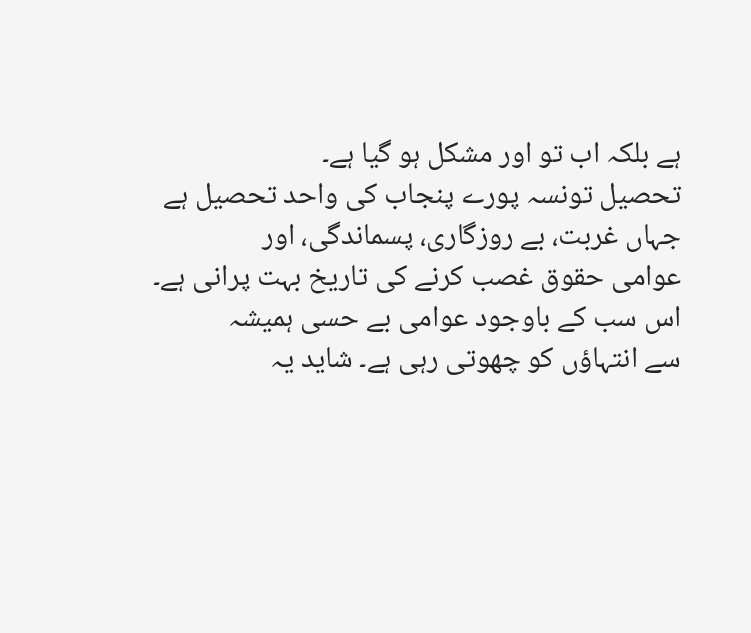ہے بلکہ اب تو اور مشکل ہو گیا ہے۔
تحصیل تونسہ پورے پنجاب کی واحد تحصیل ہے جہاں غربت، بے روزگاری، پسماندگی، اور
عوامی حقوق غصب کرنے کی تاریخ بہت پرانی ہے۔ اس سب کے باوجود عوامی بے حسی ہمیشہ
سے انتہاؤں کو چھوتی رہی ہے۔ شاید یہ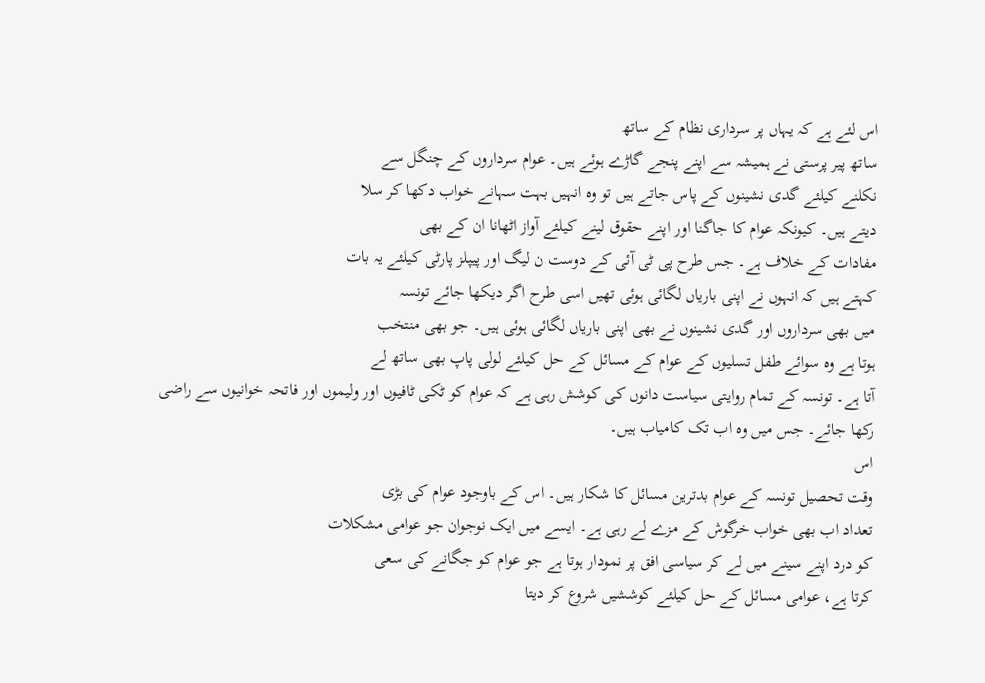اس لئے ہے کہ یہاں پر سرداری نظام کے ساتھ
ساتھ پیر پرستی نے ہمیشہ سے اپنے پنجے گاڑے ہوئے ہیں۔ عوام سرداروں کے چنگل سے
نکلنے کیلئے گدی نشینوں کے پاس جاتے ہیں تو وہ انہیں بہت سہانے خواب دکھا کر سلا
دیتے ہیں۔ کیونکہ عوام کا جاگنا اور اپنے حقوق لینے کیلئے آواز اٹھانا ان کے بھی
مفادات کے خلاف ہے۔ جس طرح پی ٹی آئی کے دوست ن لیگ اور پیپلز پارٹی کیلئے یہ بات
کہتے ہیں کہ انہوں نے اپنی باریاں لگائی ہوئی تھیں اسی طرح اگر دیکھا جائے تونسہ
میں بھی سرداروں اور گدی نشینوں نے بھی اپنی باریاں لگائی ہوئی ہیں۔ جو بھی منتخب
ہوتا ہے وہ سوائے طفل تسلیوں کے عوام کے مسائل کے حل کیلئے لولی پاپ بھی ساتھ لے
آتا ہے۔ تونسہ کے تمام روایتی سیاست دانوں کی کوشش رہی ہے کہ عوام کو ٹکی ٹافیوں اور ولیموں اور فاتحہ خوانیوں سے راضی
رکھا جائے۔ جس میں وہ اب تک کامیاب ہیں۔
اس
وقت تحصیل تونسہ کے عوام بدترین مسائل کا شکار ہیں۔ اس کے باوجود عوام کی بڑی
تعداد اب بھی خواب خرگوش کے مزے لے رہی ہے۔ ایسے میں ایک نوجوان جو عوامی مشکلات
کو درد اپنے سینے میں لے کر سیاسی افق پر نمودار ہوتا ہے جو عوام کو جگانے کی سعی
کرتا ہے، عوامی مسائل کے حل کیلئے کوششیں شروع کر دیتا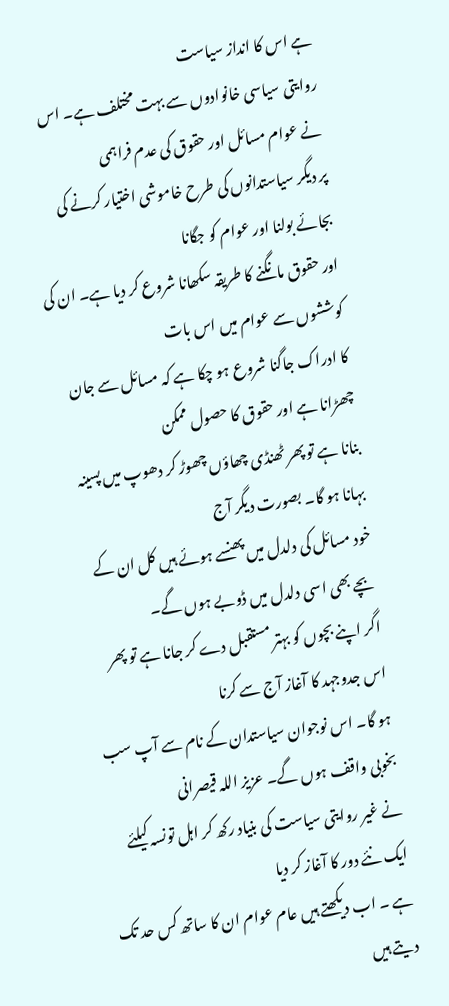ہے اس کا انداز سیاست
روایتی سیاسی خانوادوں سے بہت مختلف ہے۔ اس نے عوام مسائل اور حقوق کی عدم فراہمی
پر دیگر سیاستدانوں کی طرح خاموشی اختیار کرنے کی بجائے بولنا اور عوام کو جگانا
اور حقوق مانگنے کا طریقہ سکھانا شروع کر دیا ہے۔ ان کی کوششوں سے عوام میں اس بات
کا ادراک جاگنا شروع ہو چکا ہے کہ مسائل سے جان چھڑانا ہے اور حقوق کا حصول ممکن
بنانا ہے تو پھر ٹھنڈی چھاؤں چھوڑ کر دھوپ میں پسینہ بہانا ہو گا۔ بصورت دیگر آج
خود مسائل کی دلدل میں پھنسے ہوئے ہیں کل ان کے بچے بھی اسی دلدل میں ڈوبے ہوں گے۔
اگر اپنے بچوں کو بہتر مستقبل دے کر جانا ہے تو پھر اس جدوجہد کا آغاز آج سے کرنا
ہو گا۔ اس نوجوان سیاستدان کے نام سے آپ سب بخوبی واقف ہوں گے۔ عزیز اللہ قیصرانی
نے غیر روایتی سیاست کی بنیاد رکھ کر اہل تونسہ کیلئے ایک نئے دور کا آغاز کر دیا
ہے ۔ اب دیکھتے ہیں عام عوام ان کا ساتھ کس حد تک دیتے ہیں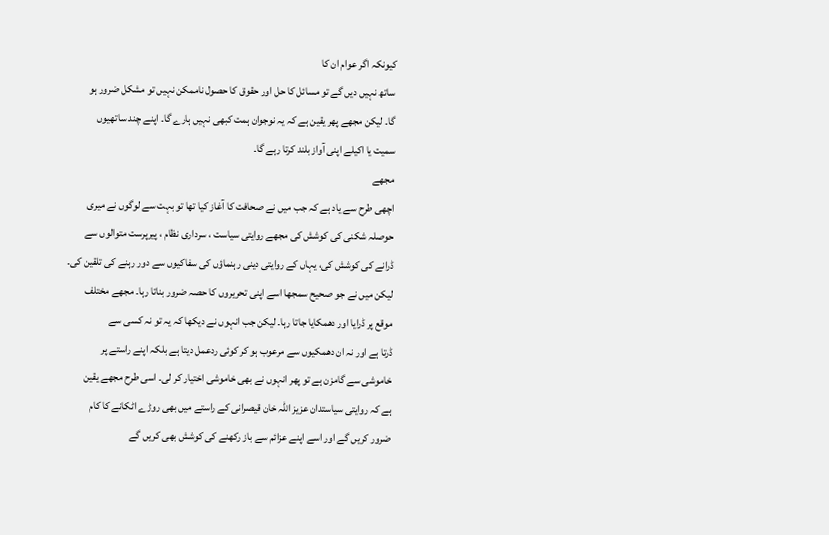کیونکہ اگر عوام ان کا
ساتھ نہیں دیں گے تو مسائل کا حل اور حقوق کا حصول ناممکن نہیں تو مشکل ضرور ہو
گا۔ لیکن مجھے پھر یقین ہے کہ یہ نوجوان ہمت کبھی نہیں ہارے گا۔ اپنے چند ساتھیوں
سمیت یا اکیلے اپنی آواز بلند کرتا رہے گا۔
مجھے
اچھی طرح سے یاد ہے کہ جب میں نے صحافت کا آغاز کیا تھا تو بہت سے لوگوں نے میری
حوصلہ شکنی کی کوشش کی مجھے روایتی سیاست ، سرداری نظام ، پیرپرست متوالوں سے
ڈرانے کی کوشش کی، یہاں کے روایتی دینی رہنماؤں کی سفاکیوں سے دور رہنے کی تلقین کی۔
لیکن میں نے جو صحیح سمجھا اسے اپنی تحریروں کا حصہ ضرور بناتا رہا۔ مجھے مختلف
موقع پر ڈرایا اور دھمکایا جاتا رہا۔ لیکن جب انہوں نے دیکھا کہ یہ تو نہ کسی سے
ڈرتا ہے اور نہ ان دھمکیوں سے مرعوب ہو کر کوئی ردعمل دیتا ہے بلکہ اپنے راستے پر
خاموشی سے گامزن ہے تو پھر انہوں نے بھی خاموشی اختیار کر لی۔ اسی طرح مجھے یقین
ہے کہ روایتی سیاستدان عزیز اللہ خان قیصرانی کے راستے میں بھی روڑے اٹکانے کا کام
ضرور کریں گے اور اسے اپنے عزائم سے باز رکھنے کی کوشش بھی کریں گے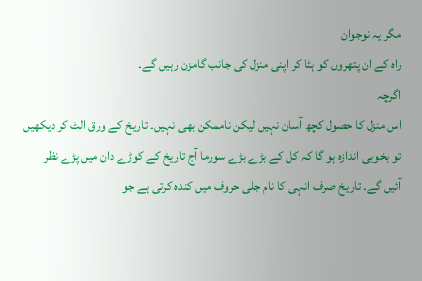مگر یہ نوجوان
راہ کے ان پتھروں کو ہٹا کر اپنی منزل کی جانب گامزن رہیں گے۔
اگرچہ
اس منزل کا حصول کچھ آسان نہیں لیکن ناممکن بھی نہیں۔ تاریخ کے ورق الٹ کر دیکھیں
تو بخوبی اندازہ ہو گا کہ کل کے بڑے بڑے سورما آج تاریخ کے کوڑے دان میں پڑے نظر
آئیں گے۔ تاریخ صرف انہی کا نام جلی حروف میں کندہ کرتی ہے جو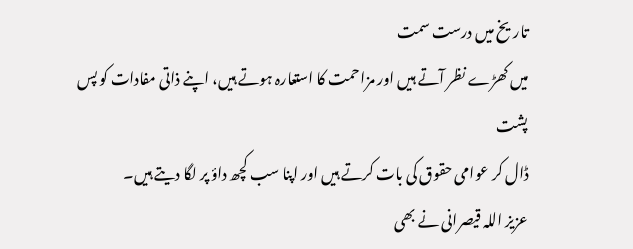تاریخ میں درست سمت
میں کھڑے نظر آتے ہیں اور مزاحمت کا استعارہ ہوتے ہیں، اپنے ذاتی مفادات کو پس پشت
ڈال کر عوامی حقوق کی بات کرتے ہیں اور اپنا سب کچھ داؤ پر لگا دیتے ہیں۔
عزیز اللہ قیصرانی نے بھی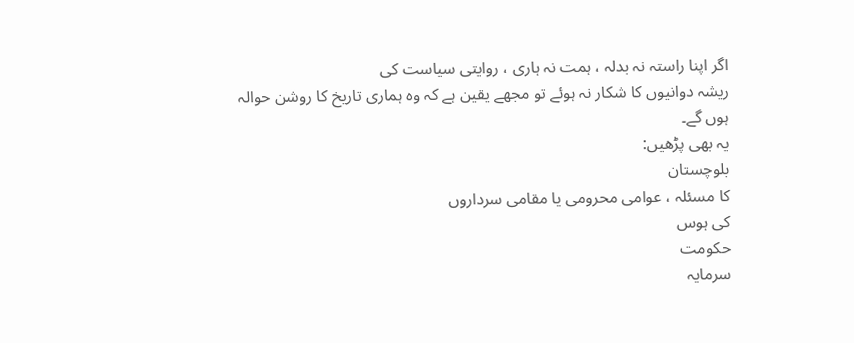اگر اپنا راستہ نہ بدلہ ، ہمت نہ ہاری ، روایتی سیاست کی
ریشہ دوانیوں کا شکار نہ ہوئے تو مجھے یقین ہے کہ وہ ہماری تاریخ کا روشن حوالہ
ہوں گے۔
یہ بھی پڑھیں:
بلوچستان
کا مسئلہ ، عوامی محرومی یا مقامی سرداروں
کی ہوس
حکومت
سرمایہ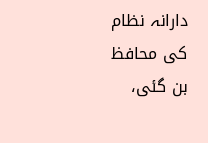دارانہ نظام کی محافظ بن گئی،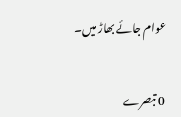عوام جائے بھاڑ میں۔


0 تبصرے